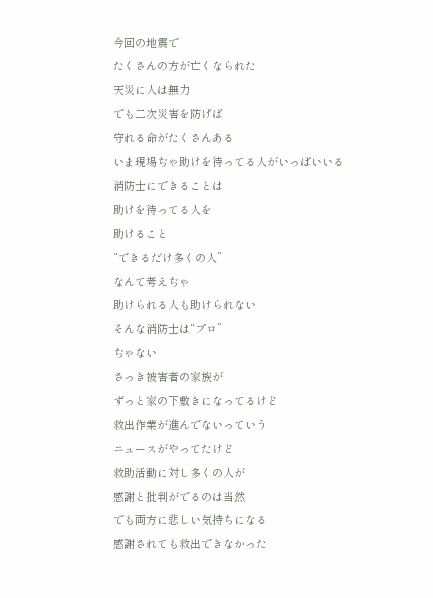今回の地震で
たくさんの方が亡くなられた
天災に人は無力
でも二次災害を防げば
守れる命がたくさんある
いま現場ぢゃ助けを待ってる人がいっぱいいる
消防士にできることは
助けを待ってる人を
助けること
“できるだけ多くの人”
なんて考えぢゃ
助けられる人も助けられない
そんな消防士は“プロ”
ぢゃない
さっき被害者の家族が
ずっと家の下敷きになってるけど
救出作業が進んでないっていう
ニュースがやってたけど
救助活動に対し多くの人が
感謝と批判がでるのは当然
でも両方に悲しい気持ちになる
感謝されても救出できなかった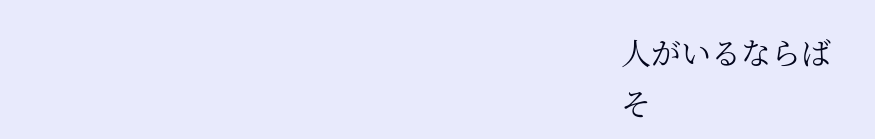人がいるならば
そ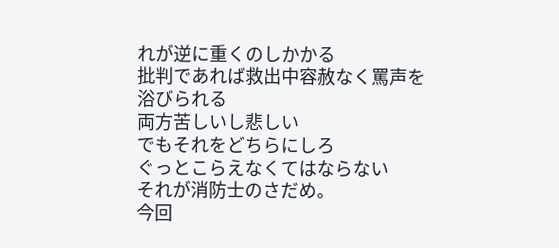れが逆に重くのしかかる
批判であれば救出中容赦なく罵声を浴びられる
両方苦しいし悲しい
でもそれをどちらにしろ
ぐっとこらえなくてはならない
それが消防士のさだめ。
今回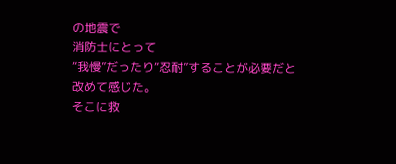の地震で
消防士にとって
“我慢”だったり“忍耐”することが必要だと
改めて感じた。
そこに救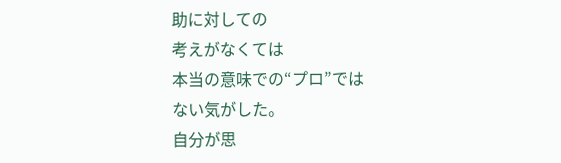助に対しての
考えがなくては
本当の意味での“プロ”では
ない気がした。
自分が思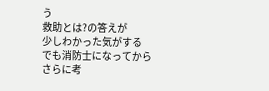う
救助とは?の答えが
少しわかった気がする
でも消防士になってから
さらに考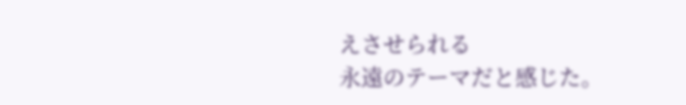えさせられる
永遠のテーマだと感じた。